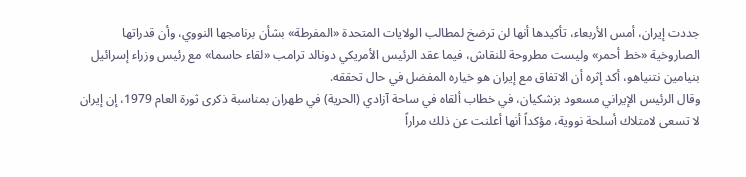جددت إيران، أمس الأربعاء، تأكيدها أنها لن ترضخ لمطالب الولايات المتحدة «المفرطة» بشأن برنامجها النووي، وأن قدراتها الصاروخية «خط أحمر» وليست مطروحة للنقاش، فيما عقد الرئيس الأمريكي دونالد ترامب «لقاء حاسما» مع رئيس وزراء إسرائيل بنيامين نتنياهو، أكد إثره أن الاتفاق مع إيران هو خياره المفضل في حال تحققه.
وقال الرئيس الإيراني مسعود بزشكيان، في خطاب ألقاه في ساحة آزادي (الحرية) في طهران بمناسبة ذكرى ثورة العام 1979، إن إيران لا تسعى لامتلاك أسلحة نووية، مؤكداً أنها أعلنت عن ذلك مراراً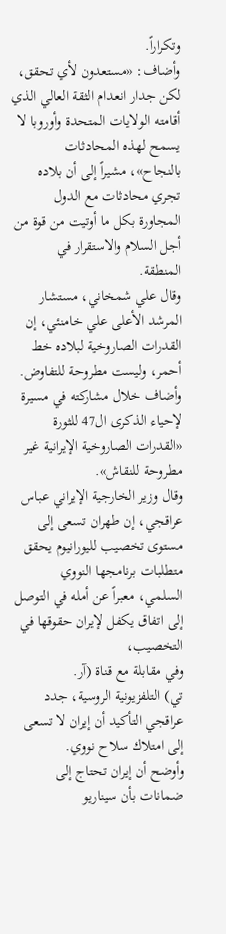وتكراراً.
وأضاف: «مستعدون لأي تحقق، لكن جدار انعدام الثقة العالي الذي أقامته الولايات المتحدة وأوروبا لا يسمح لهذه المحادثات بالنجاح»، مشيراً إلى أن بلاده تجري محادثات مع الدول المجاورة بكل ما أوتيت من قوة من أجل السلام والاستقرار في المنطقة.
وقال علي شمخاني، مستشار المرشد الأعلى علي خامنئي، إن القدرات الصاروخية لبلاده خط أحمر، وليست مطروحة للتفاوض.
وأضاف خلال مشاركته في مسيرة لإحياء الذكرى ال47 للثورة «القدرات الصاروخية الإيرانية غير مطروحة للنقاش».
وقال وزير الخارجية الإيراني عباس عراقجي، إن طهران تسعى إلى مستوى تخصيب لليورانيوم يحقق متطلبات برنامجها النووي السلمي، معبراً عن أمله في التوصل إلى اتفاق يكفل لإيران حقوقها في التخصيب،
وفي مقابلة مع قناة (آر.
تي) التلفزيونية الروسية، جدد عراقجي التأكيد أن إيران لا تسعى إلى امتلاك سلاح نووي.
وأوضح أن إيران تحتاج إلى ضمانات بأن سيناريو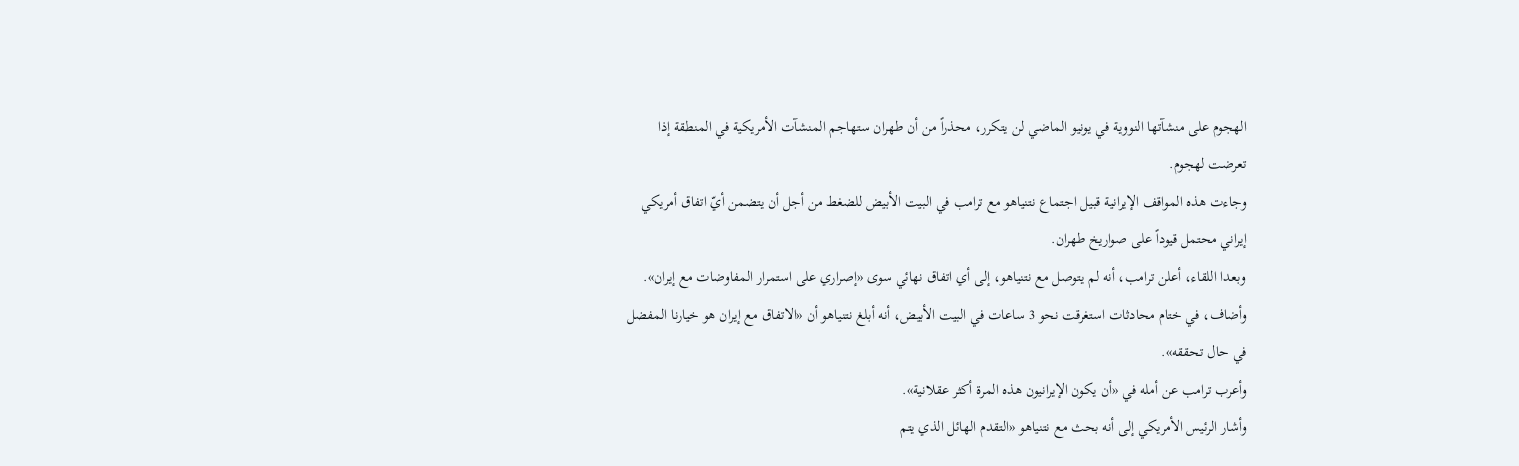الهجوم على منشآتها النووية في يونيو الماضي لن يتكرر، محذراً من أن طهران ستهاجم المنشآت الأمريكية في المنطقة إذا تعرضت لهجوم.
وجاءت هذه المواقف الإيرانية قبيل اجتماع نتنياهو مع ترامب في البيت الأبيض للضغط من أجل أن يتضمن أيّ اتفاق أمريكي إيراني محتمل قيوداً على صواريخ طهران.
وبعدا اللقاء، أعلن ترامب، أنه لم يتوصل مع نتنياهو، إلى أي اتفاق نهائي سوى «إصراري على استمرار المفاوضات مع إيران».
وأضاف، في ختام محادثات استغرقت نحو 3 ساعات في البيت الأبيض، أنه أبلغ نتنياهو أن «الاتفاق مع إيران هو خيارنا المفضل في حال تحققه».
وأعرب ترامب عن أمله في «أن يكون الإيرانيون هذه المرة أكثر عقلانية».
وأشار الرئيس الأمريكي إلى أنه بحث مع نتنياهو «التقدم الهائل الذي يتم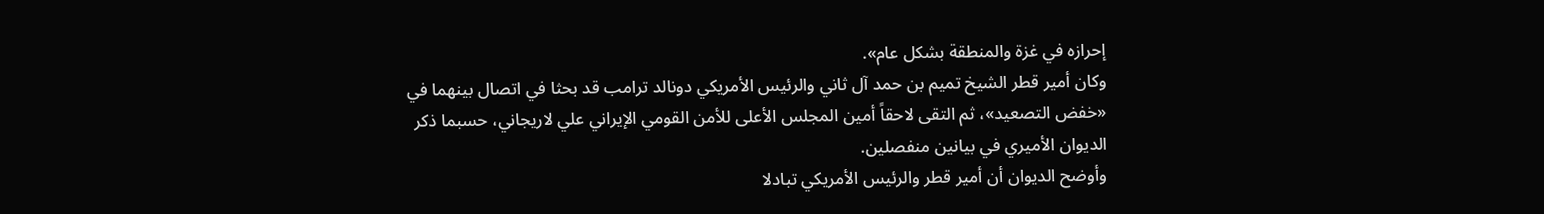إحرازه في غزة والمنطقة بشكل عام».
وكان أمير قطر الشيخ تميم بن حمد آل ثاني والرئيس الأمريكي دونالد ترامب قد بحثا في اتصال بينهما في «خفض التصعيد»، ثم التقى لاحقاً أمين المجلس الأعلى للأمن القومي الإيراني علي لاريجاني، حسبما ذكر الديوان الأميري في بيانين منفصلين.
وأوضح الديوان أن أمير قطر والرئيس الأمريكي تبادلا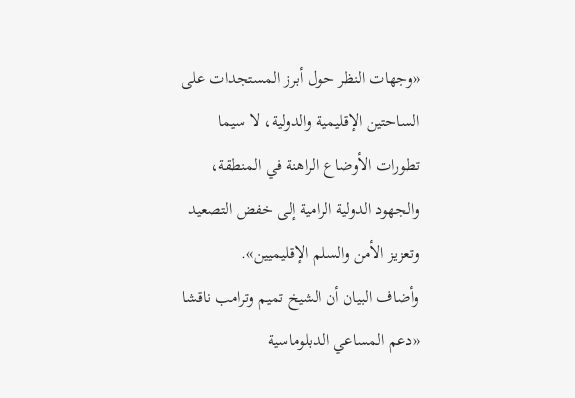«وجهات النظر حول أبرز المستجدات على الساحتين الإقليمية والدولية، لا سيما تطورات الأوضاع الراهنة في المنطقة، والجهود الدولية الرامية إلى خفض التصعيد وتعزيز الأمن والسلم الإقليميين».
وأضاف البيان أن الشيخ تميم وترامب ناقشا «دعم المساعي الدبلوماسية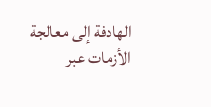الهادفة إلى معالجة الأزمات عبر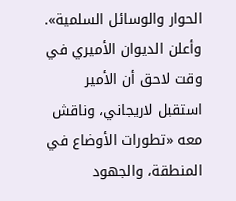الحوار والوسائل السلمية».
وأعلن الديوان الأميري في وقت لاحق أن الأمير استقبل لاريجاني، وناقش معه «تطورات الأوضاع في المنطقة، والجهود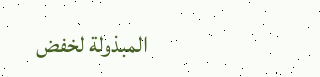المبذولة لخفض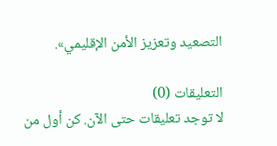التصعيد وتعزيز الأمن الإقليمي».

التعليقات (0)
لا توجد تعليقات حتى الآن. كن أول من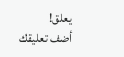يعلق!
أضف تعليقك